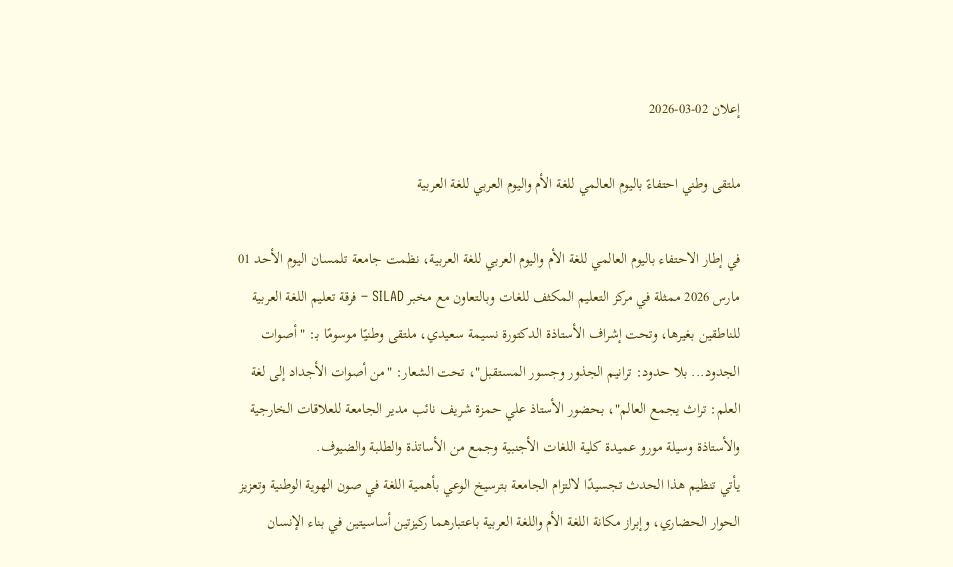إعلان 02-03-2026

ملتقى وطني احتفاءً باليوم العالمي للغة الأم واليوم العربي للغة العربية

في إطار الاحتفاء باليوم العالمي للغة الأم واليوم العربي للغة العربية، نظمت جامعة تلمسان اليوم الأحد 01 مارس 2026 ممثلة في مركز التعليم المكثف للغات وبالتعاون مع مخبر SILAD – فرقة تعليم اللغة العربية للناطقين بغيرها، وتحت إشراف الأستاذة الدكتورة نسيمة سعيدي، ملتقى وطنيًا موسومًا بـ: "أصوات الجدود... بلا حدود: ترانيم الجذور وجسور المستقبل"، تحت الشعار: "من أصوات الأجداد إلى لغة العلم: تراث يجمع العالم"، بحضور الأستاذ علي حمزة شريف نائب مدير الجامعة للعلاقات الخارجية والأستاذة وسيلة مورو عميدة كلية اللغات الأجنبية وجمع من الأساتذة والطلبة والضيوف.
يأتي تنظيم هذا الحدث تجسيدًا لالتزام الجامعة بترسيخ الوعي بأهمية اللغة في صون الهوية الوطنية وتعزيز الحوار الحضاري، وإبراز مكانة اللغة الأم واللغة العربية باعتبارهما ركيزتين أساسيتين في بناء الإنسان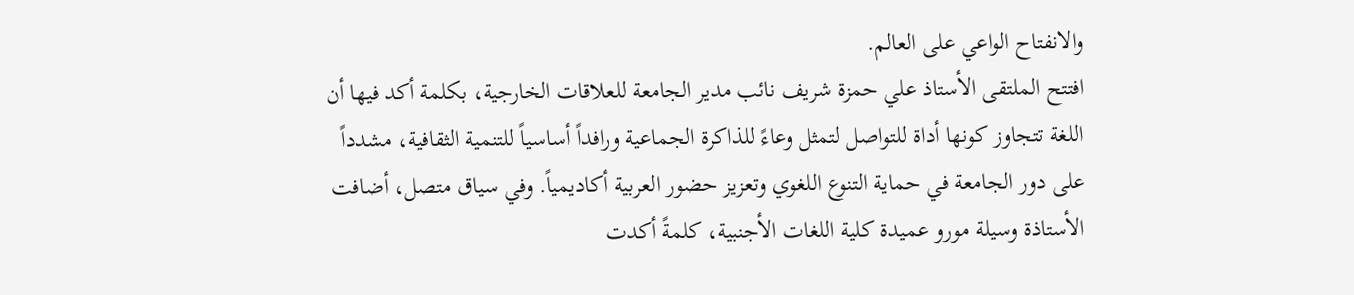والانفتاح الواعي على العالم.
افتتح الملتقى الأستاذ علي حمزة شريف نائب مدير الجامعة للعلاقات الخارجية، بكلمة أكد فيها أن اللغة تتجاوز كونها أداة للتواصل لتمثل وعاءً للذاكرة الجماعية ورافداً أساسياً للتنمية الثقافية، مشدداً على دور الجامعة في حماية التنوع اللغوي وتعزيز حضور العربية أكاديمياً. وفي سياق متصل، أضافت الأستاذة وسيلة مورو عميدة كلية اللغات الأجنبية، كلمةً أكدت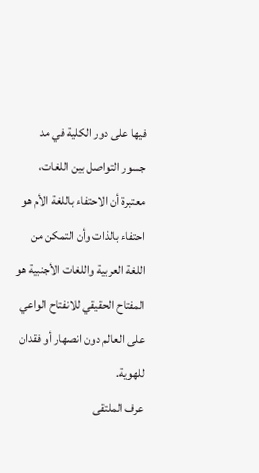فيها على دور الكلية في مد جسور التواصل بين اللغات، معتبرة أن الاحتفاء باللغة الأم هو احتفاء بالذات وأن التمكن من اللغة العربية واللغات الأجنبية هو المفتاح الحقيقي للانفتاح الواعي على العالم دون انصهار أو فقدان للهوية.
عرف الملتقى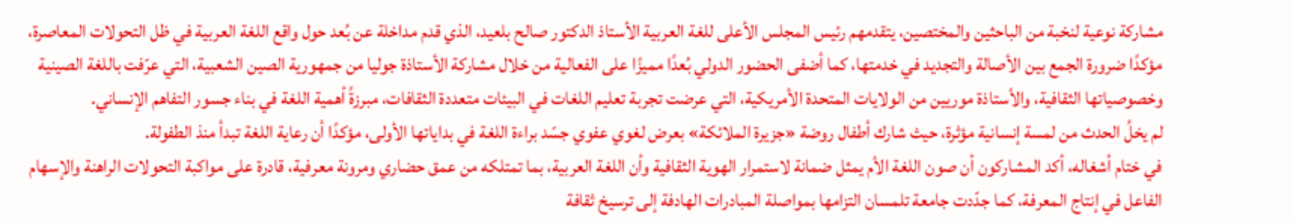مشاركة نوعية لنخبة من الباحثين والمختصين، يتقدمهم رئيس المجلس الأعلى للغة العربية الأستاذ الدكتور صالح بلعيد، الذي قدم مداخلة عن بُعد حول واقع اللغة العربية في ظل التحولات المعاصرة، مؤكدًا ضرورة الجمع بين الأصالة والتجديد في خدمتها، كما أضفى الحضور الدولي بُعدًا مميزًا على الفعالية من خلال مشاركة الأستاذة جوليا من جمهورية الصين الشعبية، التي عرّفت باللغة الصينية وخصوصياتها الثقافية، والأستاذة موريين من الولايات المتحدة الأمريكية، التي عرضت تجربة تعليم اللغات في البيئات متعددة الثقافات، مبرزةً أهمية اللغة في بناء جسور التفاهم الإنساني.
لم يخلُ الحدث من لمسة إنسانية مؤثرة، حيث شارك أطفال روضة «جزيرة الملائكة» بعرض لغوي عفوي جسّد براءة اللغة في بداياتها الأولى، مؤكدًا أن رعاية اللغة تبدأ منذ الطفولة.
في ختام أشغاله، أكد المشاركون أن صون اللغة الأم يمثل ضمانة لاستمرار الهوية الثقافية وأن اللغة العربية، بما تمتلكه من عمق حضاري ومرونة معرفية، قادرة على مواكبة التحولات الراهنة والإسهام الفاعل في إنتاج المعرفة، كما جدّدت جامعة تلمسان التزامها بمواصلة المبادرات الهادفة إلى ترسيخ ثقافة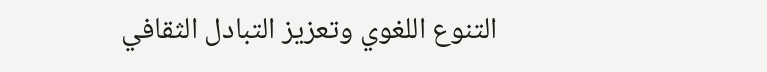التنوع اللغوي وتعزيز التبادل الثقافي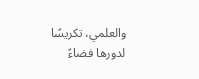والعلمي، تكريسًا لدورها فضاءً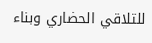للتلاقي الحضاري وبناء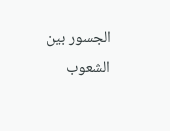الجسور بين الشعوب